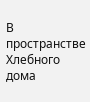В пространстве Хлебного дома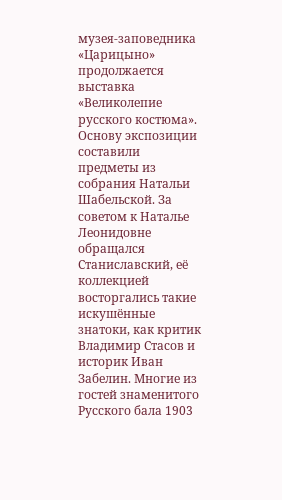музея-заповедника «Царицыно» продолжается выставка «Великолепие русского костюма». Основу экспозиции составили предметы из собрания Натальи Шабельской. За советом к Наталье Леонидовне обращался Станиславский, её коллекцией восторгались такие искушённые знатоки, как критик Владимир Стасов и историк Иван Забелин. Многие из гостей знаменитого Русского бала 1903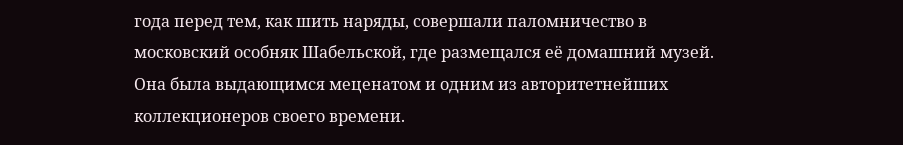года перед тем, как шить наряды, совершали паломничество в московский особняк Шабельской, где размещался её домашний музей. Она была выдающимся меценатом и одним из авторитетнейших коллекционеров своего времени.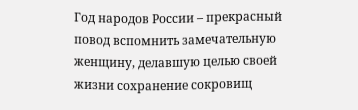Год народов России – прекрасный повод вспомнить замечательную женщину, делавшую целью своей жизни сохранение сокровищ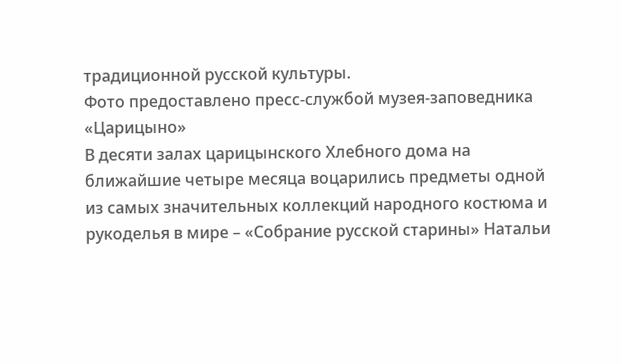традиционной русской культуры.
Фото предоставлено пресс-службой музея-заповедника «Царицыно»
В десяти залах царицынского Хлебного дома на ближайшие четыре месяца воцарились предметы одной из самых значительных коллекций народного костюма и рукоделья в мире – «Собрание русской старины» Натальи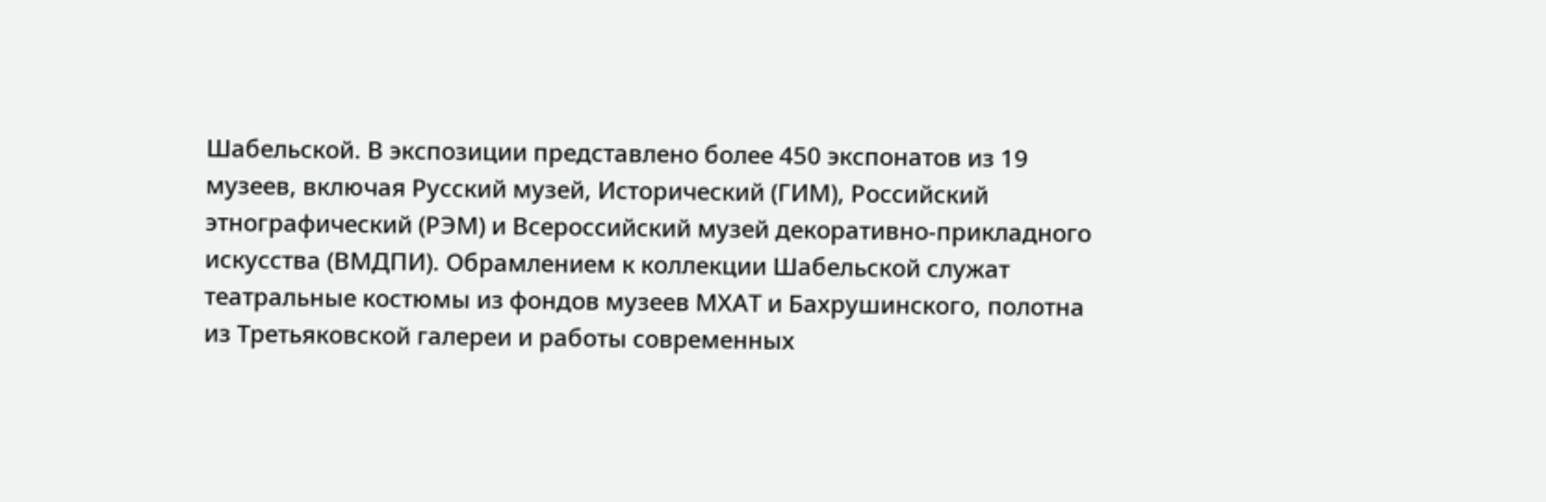Шабельской. В экспозиции представлено более 450 экспонатов из 19 музеев, включая Русский музей, Исторический (ГИМ), Российский этнографический (РЭМ) и Всероссийский музей декоративно-прикладного искусства (ВМДПИ). Обрамлением к коллекции Шабельской служат театральные костюмы из фондов музеев МХАТ и Бахрушинского, полотна из Третьяковской галереи и работы современных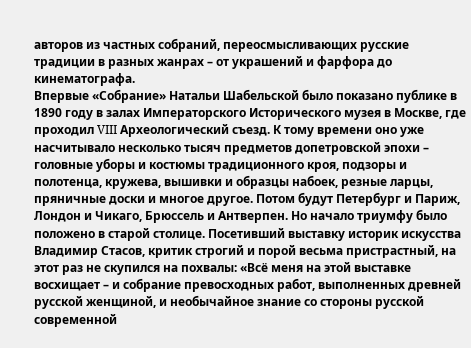авторов из частных собраний, переосмысливающих русские традиции в разных жанрах – от украшений и фарфора до кинематографа.
Впервые «Собрание» Натальи Шабельской было показано публике в 1890 году в залах Императорского Исторического музея в Москве, где проходил VIII Археологический съезд. К тому времени оно уже насчитывало несколько тысяч предметов допетровской эпохи – головные уборы и костюмы традиционного кроя, подзоры и полотенца, кружева, вышивки и образцы набоек, резные ларцы, пряничные доски и многое другое. Потом будут Петербург и Париж, Лондон и Чикаго, Брюссель и Антверпен. Но начало триумфу было положено в старой столице. Посетивший выставку историк искусства Владимир Стасов, критик строгий и порой весьма пристрастный, на этот раз не скупился на похвалы: «Всё меня на этой выставке восхищает – и собрание превосходных работ, выполненных древней русской женщиной, и необычайное знание со стороны русской современной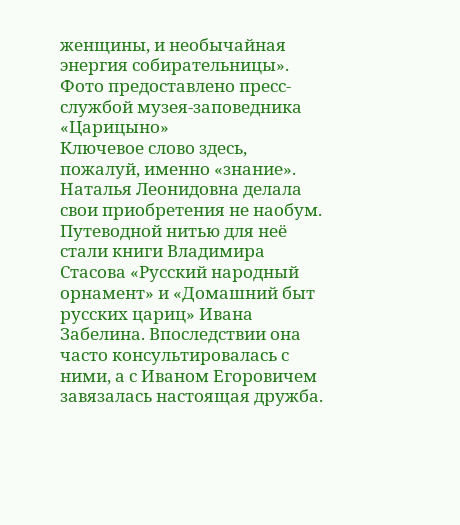женщины, и необычайная энергия собирательницы».
Фото предоставлено пресс-службой музея-заповедника «Царицыно»
Ключевое слово здесь, пожалуй, именно «знание». Наталья Леонидовна делала свои приобретения не наобум. Путеводной нитью для неё стали книги Владимира Стасова «Русский народный орнамент» и «Домашний быт русских цариц» Ивана Забелина. Впоследствии она часто консультировалась с ними, а с Иваном Егоровичем завязалась настоящая дружба.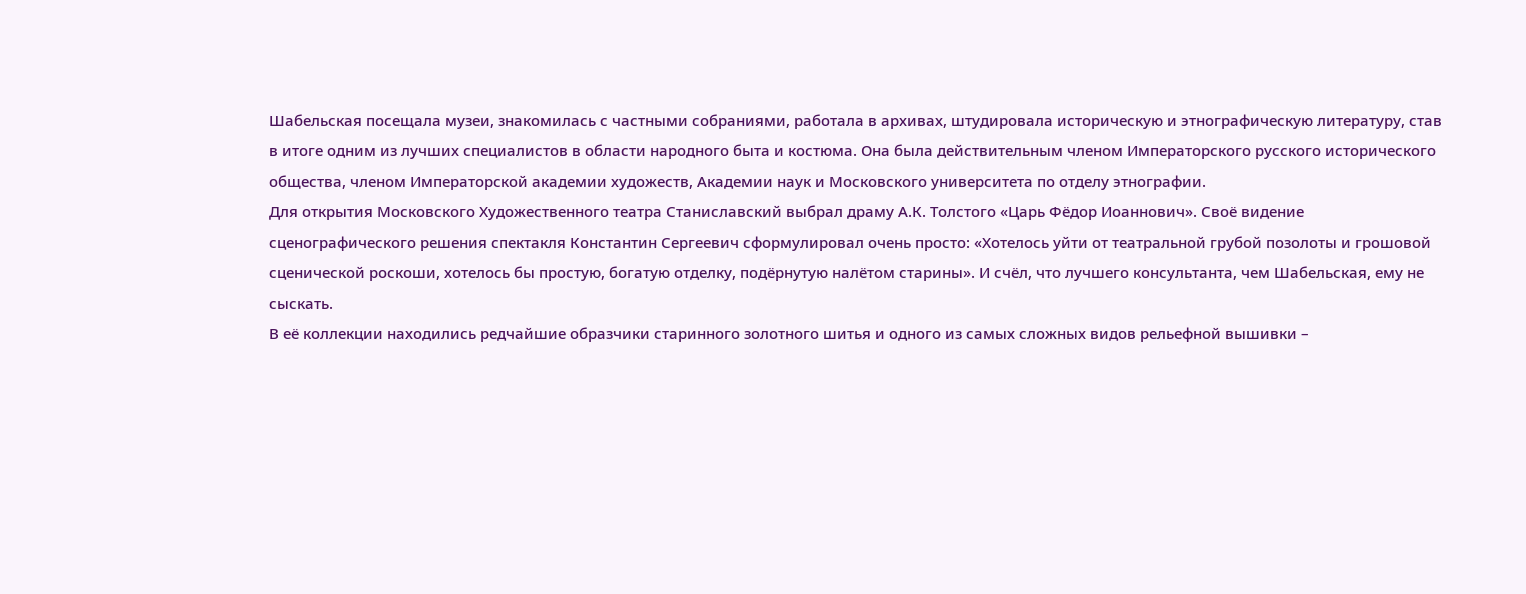Шабельская посещала музеи, знакомилась с частными собраниями, работала в архивах, штудировала историческую и этнографическую литературу, став в итоге одним из лучших специалистов в области народного быта и костюма. Она была действительным членом Императорского русского исторического общества, членом Императорской академии художеств, Академии наук и Московского университета по отделу этнографии.
Для открытия Московского Художественного театра Станиславский выбрал драму А.К. Толстого «Царь Фёдор Иоаннович». Своё видение сценографического решения спектакля Константин Сергеевич сформулировал очень просто: «Хотелось уйти от театральной грубой позолоты и грошовой сценической роскоши, хотелось бы простую, богатую отделку, подёрнутую налётом старины». И счёл, что лучшего консультанта, чем Шабельская, ему не сыскать.
В её коллекции находились редчайшие образчики старинного золотного шитья и одного из самых сложных видов рельефной вышивки –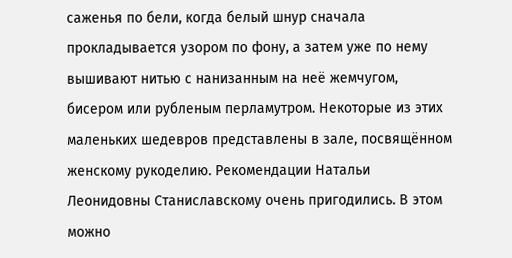саженья по бели, когда белый шнур сначала прокладывается узором по фону, а затем уже по нему вышивают нитью с нанизанным на неё жемчугом, бисером или рубленым перламутром. Некоторые из этих маленьких шедевров представлены в зале, посвящённом женскому рукоделию. Рекомендации Натальи Леонидовны Станиславскому очень пригодились. В этом можно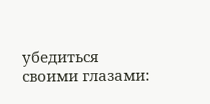убедиться своими глазами: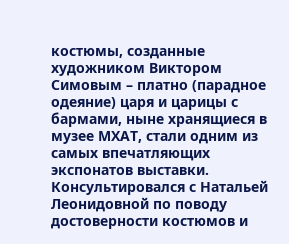костюмы, созданные художником Виктором Симовым – платно (парадное одеяние) царя и царицы с бармами, ныне хранящиеся в музее МХАТ, стали одним из самых впечатляющих экспонатов выставки.
Консультировался с Натальей Леонидовной по поводу достоверности костюмов и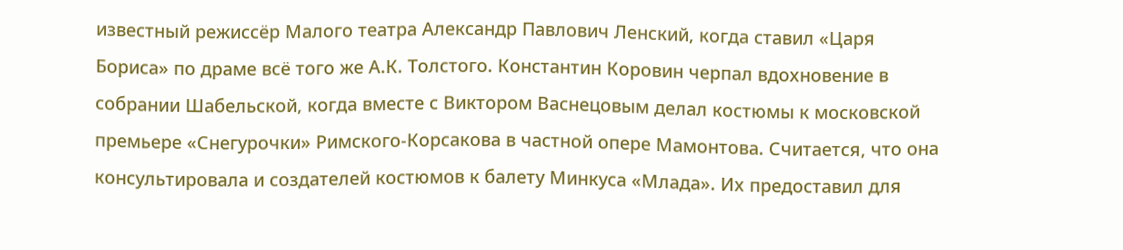известный режиссёр Малого театра Александр Павлович Ленский, когда ставил «Царя Бориса» по драме всё того же А.К. Толстого. Константин Коровин черпал вдохновение в собрании Шабельской, когда вместе с Виктором Васнецовым делал костюмы к московской премьере «Снегурочки» Римского-Корсакова в частной опере Мамонтова. Считается, что она консультировала и создателей костюмов к балету Минкуса «Млада». Их предоставил для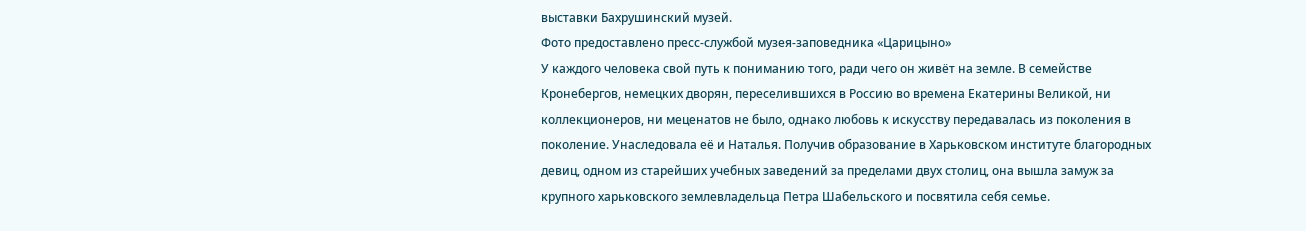выставки Бахрушинский музей.
Фото предоставлено пресс-службой музея-заповедника «Царицыно»
У каждого человека свой путь к пониманию того, ради чего он живёт на земле. В семействе Кронебергов, немецких дворян, переселившихся в Россию во времена Екатерины Великой, ни коллекционеров, ни меценатов не было, однако любовь к искусству передавалась из поколения в поколение. Унаследовала её и Наталья. Получив образование в Харьковском институте благородных девиц, одном из старейших учебных заведений за пределами двух столиц, она вышла замуж за крупного харьковского землевладельца Петра Шабельского и посвятила себя семье.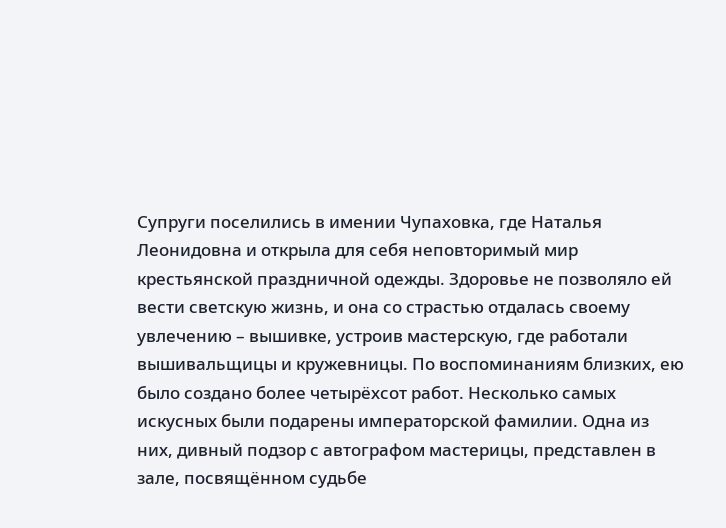Супруги поселились в имении Чупаховка, где Наталья Леонидовна и открыла для себя неповторимый мир крестьянской праздничной одежды. Здоровье не позволяло ей вести светскую жизнь, и она со страстью отдалась своему увлечению – вышивке, устроив мастерскую, где работали вышивальщицы и кружевницы. По воспоминаниям близких, ею было создано более четырёхсот работ. Несколько самых искусных были подарены императорской фамилии. Одна из них, дивный подзор с автографом мастерицы, представлен в зале, посвящённом судьбе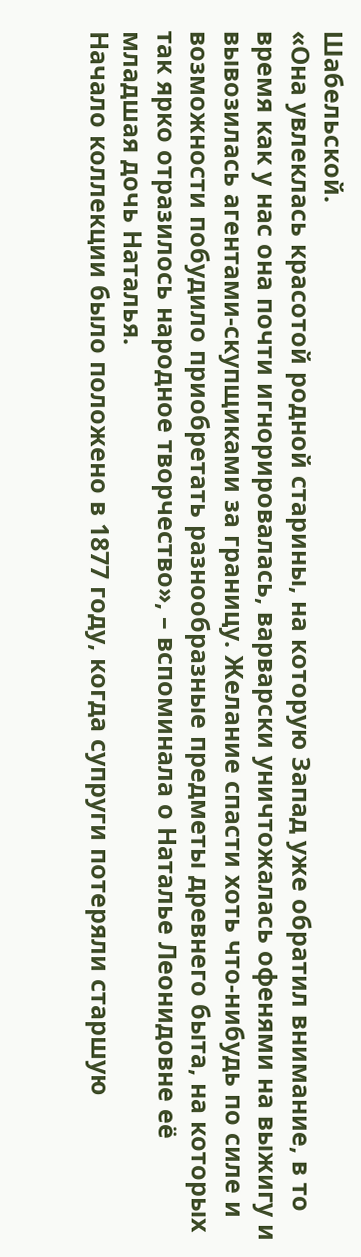Шабельской.
«Она увлеклась красотой родной старины, на которую Запад уже обратил внимание, в то время как у нас она почти игнорировалась, варварски уничтожалась офенями на выжигу и вывозилась агентами-скупщиками за границу. Желание спасти хоть что-нибудь по силе и возможности побудило приобретать разнообразные предметы древнего быта, на которых так ярко отразилось народное творчество», – вспоминала о Наталье Леонидовне её младшая дочь Наталья.
Начало коллекции было положено в 1877 году, когда супруги потеряли старшую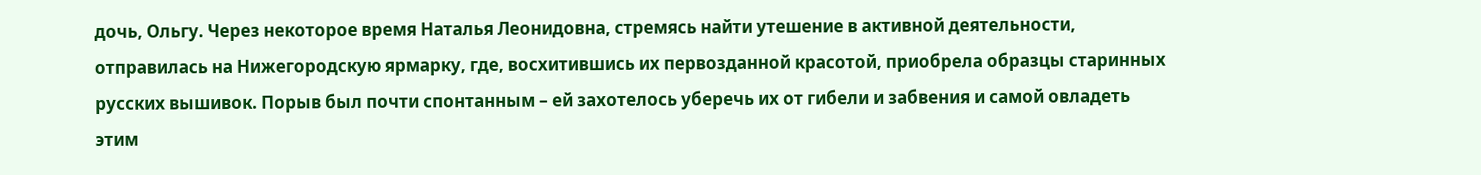дочь, Ольгу. Через некоторое время Наталья Леонидовна, стремясь найти утешение в активной деятельности, отправилась на Нижегородскую ярмарку, где, восхитившись их первозданной красотой, приобрела образцы старинных русских вышивок. Порыв был почти спонтанным – ей захотелось уберечь их от гибели и забвения и самой овладеть этим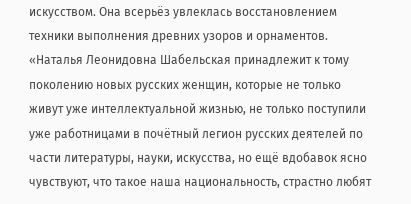искусством. Она всерьёз увлеклась восстановлением техники выполнения древних узоров и орнаментов. «Наталья Леонидовна Шабельская принадлежит к тому поколению новых русских женщин, которые не только живут уже интеллектуальной жизнью, не только поступили уже работницами в почётный легион русских деятелей по части литературы, науки, искусства, но ещё вдобавок ясно чувствуют, что такое наша национальность, страстно любят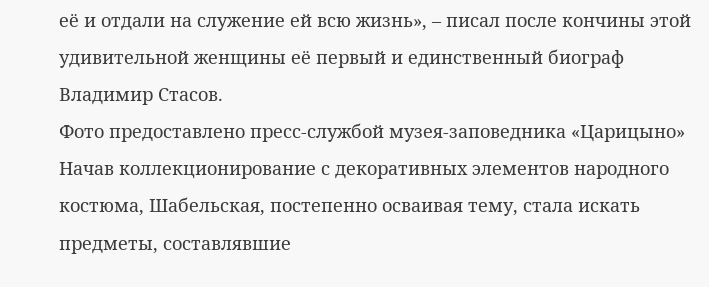её и отдали на служение ей всю жизнь», – писал после кончины этой удивительной женщины её первый и единственный биограф Владимир Стасов.
Фото предоставлено пресс-службой музея-заповедника «Царицыно»
Начав коллекционирование с декоративных элементов народного костюма, Шабельская, постепенно осваивая тему, стала искать предметы, составлявшие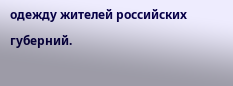одежду жителей российских губерний.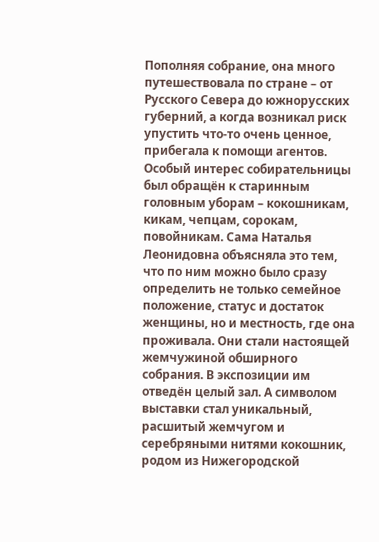Пополняя собрание, она много путешествовала по стране – от Русского Севера до южнорусских губерний, а когда возникал риск упустить что-то очень ценное, прибегала к помощи агентов. Особый интерес собирательницы был обращён к старинным головным уборам – кокошникам, кикам, чепцам, сорокам, повойникам. Сама Наталья Леонидовна объясняла это тем, что по ним можно было сразу определить не только семейное положение, статус и достаток женщины, но и местность, где она проживала. Они стали настоящей жемчужиной обширного собрания. В экспозиции им отведён целый зал. А символом выставки стал уникальный, расшитый жемчугом и серебряными нитями кокошник, родом из Нижегородской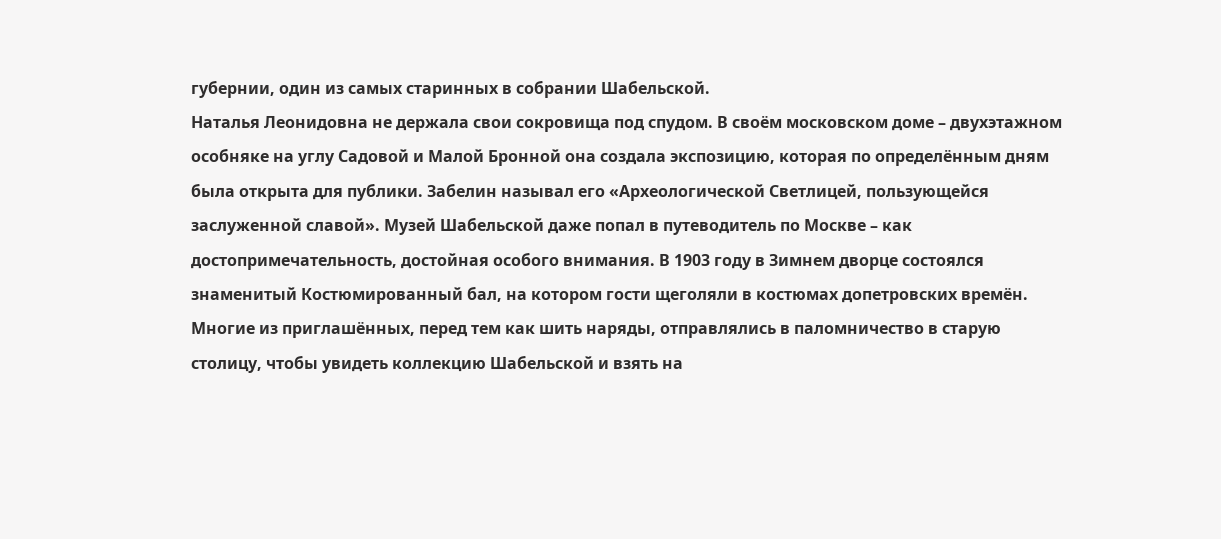губернии, один из самых старинных в собрании Шабельской.
Наталья Леонидовна не держала свои сокровища под спудом. В своём московском доме – двухэтажном особняке на углу Садовой и Малой Бронной она создала экспозицию, которая по определённым дням была открыта для публики. Забелин называл его «Археологической Светлицей, пользующейся заслуженной славой». Музей Шабельской даже попал в путеводитель по Москве – как достопримечательность, достойная особого внимания. В 1903 году в Зимнем дворце состоялся знаменитый Костюмированный бал, на котором гости щеголяли в костюмах допетровских времён. Многие из приглашённых, перед тем как шить наряды, отправлялись в паломничество в старую столицу, чтобы увидеть коллекцию Шабельской и взять на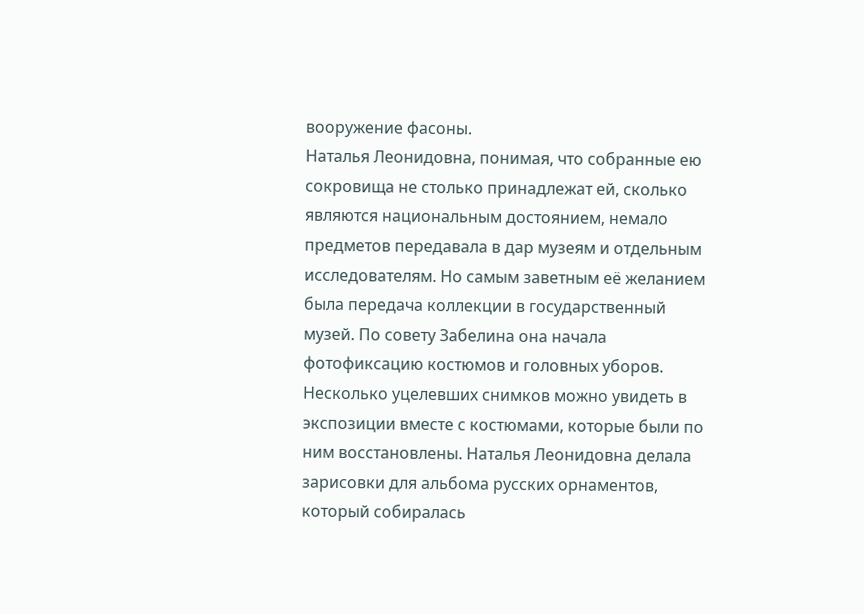вооружение фасоны.
Наталья Леонидовна, понимая, что собранные ею сокровища не столько принадлежат ей, сколько являются национальным достоянием, немало предметов передавала в дар музеям и отдельным исследователям. Но самым заветным её желанием была передача коллекции в государственный музей. По совету Забелина она начала фотофиксацию костюмов и головных уборов. Несколько уцелевших снимков можно увидеть в экспозиции вместе с костюмами, которые были по ним восстановлены. Наталья Леонидовна делала зарисовки для альбома русских орнаментов, который собиралась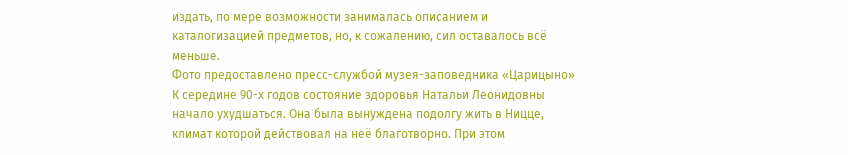издать, по мере возможности занималась описанием и каталогизацией предметов, но, к сожалению, сил оставалось всё меньше.
Фото предоставлено пресс-службой музея-заповедника «Царицыно»
К середине 90-х годов состояние здоровья Натальи Леонидовны начало ухудшаться. Она была вынуждена подолгу жить в Ницце, климат которой действовал на неё благотворно. При этом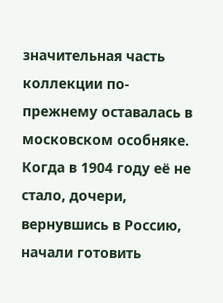значительная часть коллекции по-прежнему оставалась в московском особняке. Когда в 1904 году её не стало, дочери, вернувшись в Россию, начали готовить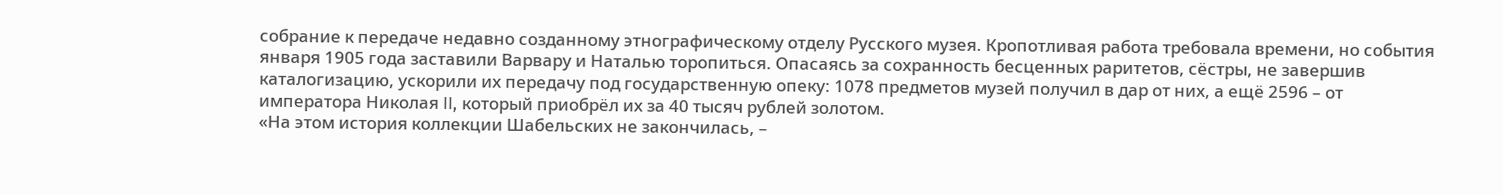собрание к передаче недавно созданному этнографическому отделу Русского музея. Кропотливая работа требовала времени, но события января 1905 года заставили Варвару и Наталью торопиться. Опасаясь за сохранность бесценных раритетов, сёстры, не завершив каталогизацию, ускорили их передачу под государственную опеку: 1078 предметов музей получил в дар от них, а ещё 2596 – от императора Николая II, который приобрёл их за 40 тысяч рублей золотом.
«На этом история коллекции Шабельских не закончилась, –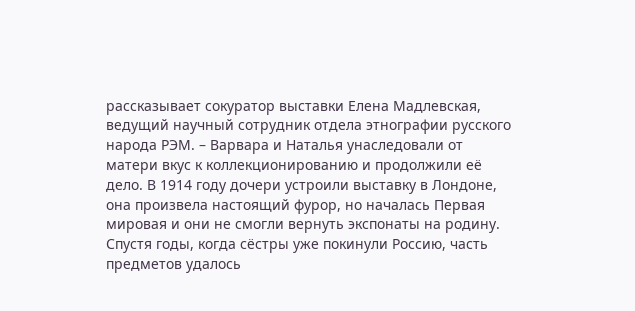рассказывает сокуратор выставки Елена Мадлевская, ведущий научный сотрудник отдела этнографии русского народа РЭМ. – Варвара и Наталья унаследовали от матери вкус к коллекционированию и продолжили её дело. В 1914 году дочери устроили выставку в Лондоне, она произвела настоящий фурор, но началась Первая мировая и они не смогли вернуть экспонаты на родину. Спустя годы, когда сёстры уже покинули Россию, часть предметов удалось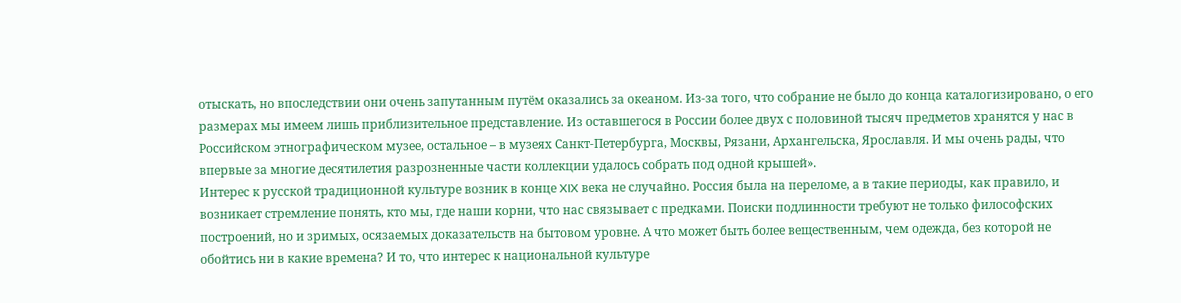отыскать, но впоследствии они очень запутанным путём оказались за океаном. Из-за того, что собрание не было до конца каталогизировано, о его размерах мы имеем лишь приблизительное представление. Из оставшегося в России более двух с половиной тысяч предметов хранятся у нас в Российском этнографическом музее, остальное – в музеях Санкт-Петербурга, Москвы, Рязани, Архангельска, Ярославля. И мы очень рады, что впервые за многие десятилетия разрозненные части коллекции удалось собрать под одной крышей».
Интерес к русской традиционной культуре возник в конце XIX века не случайно. Россия была на переломе, а в такие периоды, как правило, и возникает стремление понять, кто мы, где наши корни, что нас связывает с предками. Поиски подлинности требуют не только философских построений, но и зримых, осязаемых доказательств на бытовом уровне. А что может быть более вещественным, чем одежда, без которой не обойтись ни в какие времена? И то, что интерес к национальной культуре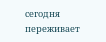сегодня переживает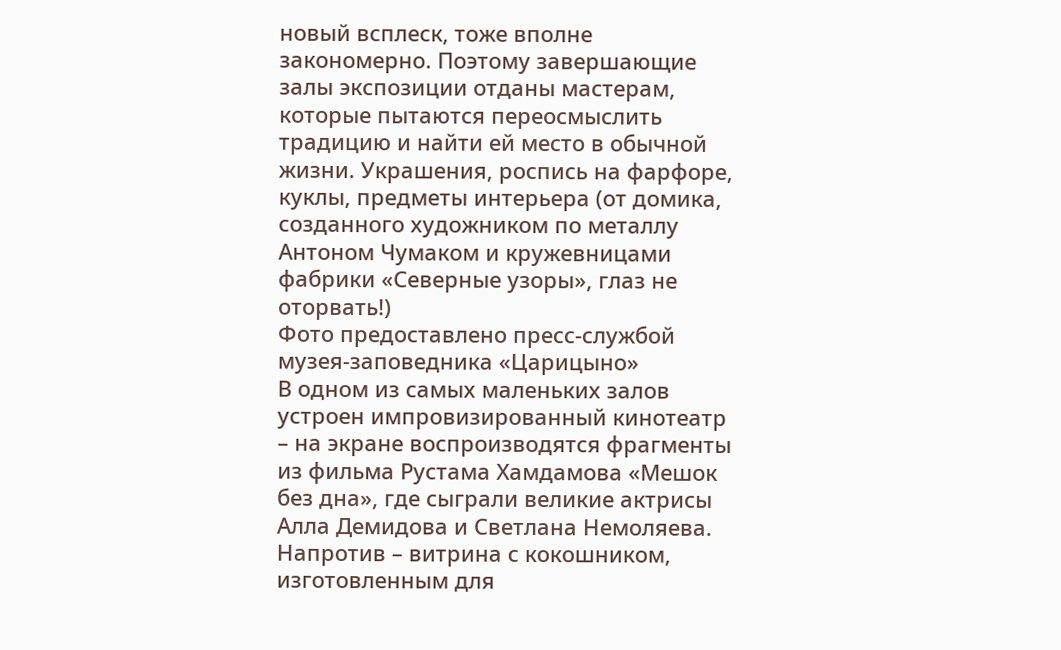новый всплеск, тоже вполне закономерно. Поэтому завершающие залы экспозиции отданы мастерам, которые пытаются переосмыслить традицию и найти ей место в обычной жизни. Украшения, роспись на фарфоре, куклы, предметы интерьера (от домика, созданного художником по металлу Антоном Чумаком и кружевницами фабрики «Северные узоры», глаз не оторвать!)
Фото предоставлено пресс-службой музея-заповедника «Царицыно»
В одном из самых маленьких залов устроен импровизированный кинотеатр – на экране воспроизводятся фрагменты из фильма Рустама Хамдамова «Мешок без дна», где сыграли великие актрисы Алла Демидова и Светлана Немоляева. Напротив – витрина с кокошником, изготовленным для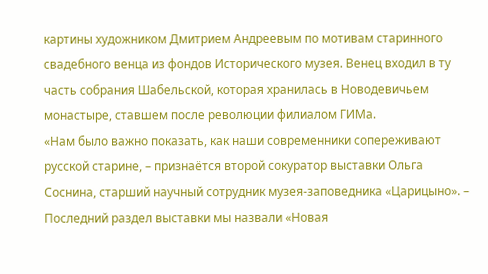картины художником Дмитрием Андреевым по мотивам старинного свадебного венца из фондов Исторического музея. Венец входил в ту часть собрания Шабельской, которая хранилась в Новодевичьем монастыре, ставшем после революции филиалом ГИМа.
«Нам было важно показать, как наши современники сопереживают русской старине, – признаётся второй сокуратор выставки Ольга Соснина, старший научный сотрудник музея-заповедника «Царицыно». – Последний раздел выставки мы назвали «Новая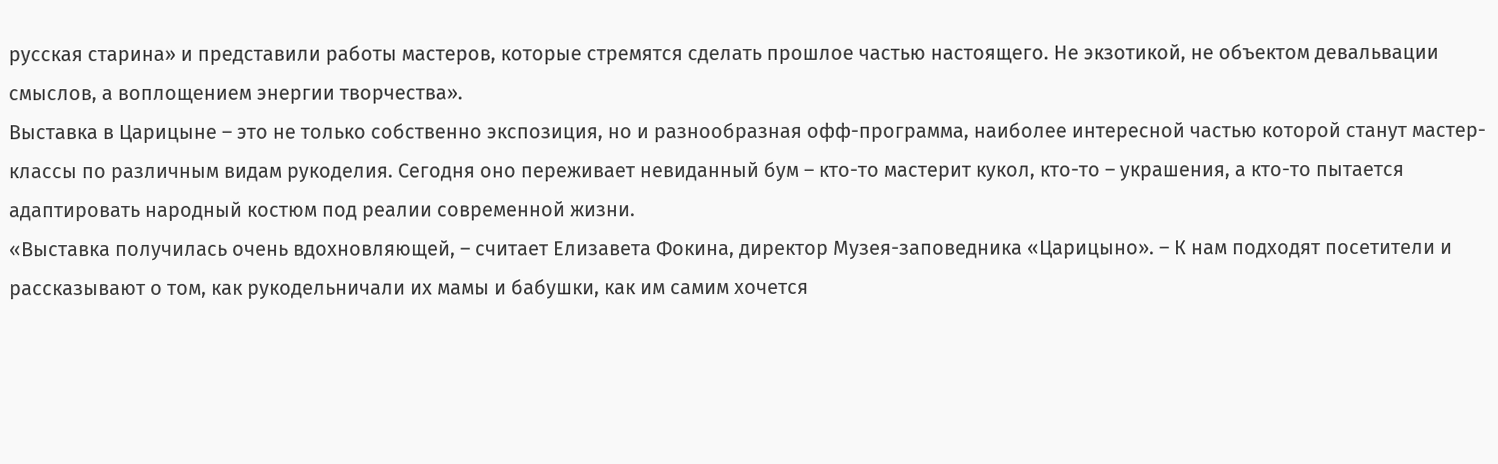русская старина» и представили работы мастеров, которые стремятся сделать прошлое частью настоящего. Не экзотикой, не объектом девальвации смыслов, а воплощением энергии творчества».
Выставка в Царицыне – это не только собственно экспозиция, но и разнообразная офф-программа, наиболее интересной частью которой станут мастер-классы по различным видам рукоделия. Сегодня оно переживает невиданный бум – кто-то мастерит кукол, кто-то – украшения, а кто-то пытается адаптировать народный костюм под реалии современной жизни.
«Выставка получилась очень вдохновляющей, – считает Елизавета Фокина, директор Музея-заповедника «Царицыно». – К нам подходят посетители и рассказывают о том, как рукодельничали их мамы и бабушки, как им самим хочется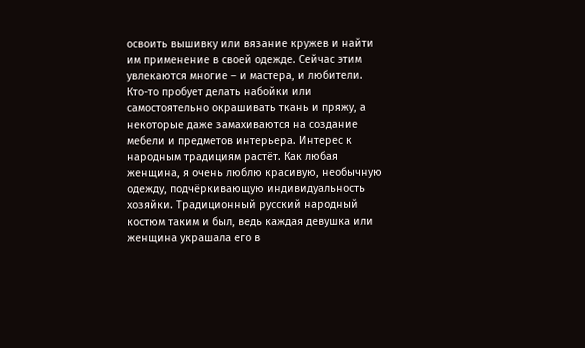освоить вышивку или вязание кружев и найти им применение в своей одежде. Сейчас этим увлекаются многие – и мастера, и любители. Кто-то пробует делать набойки или самостоятельно окрашивать ткань и пряжу, а некоторые даже замахиваются на создание мебели и предметов интерьера. Интерес к народным традициям растёт. Как любая женщина, я очень люблю красивую, необычную одежду, подчёркивающую индивидуальность хозяйки. Традиционный русский народный костюм таким и был, ведь каждая девушка или женщина украшала его в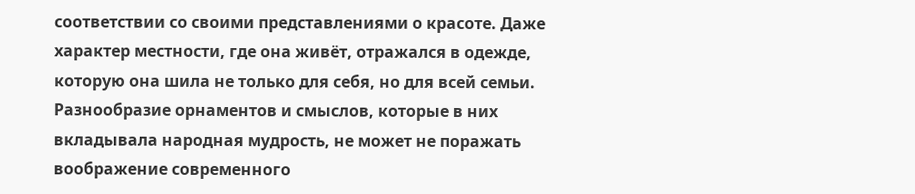соответствии со своими представлениями о красоте. Даже характер местности, где она живёт, отражался в одежде, которую она шила не только для себя, но для всей семьи. Разнообразие орнаментов и смыслов, которые в них вкладывала народная мудрость, не может не поражать воображение современного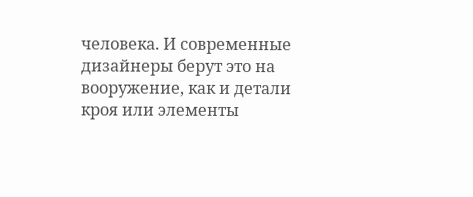человека. И современные дизайнеры берут это на вооружение, как и детали кроя или элементы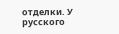отделки. У русского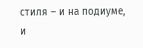стиля – и на подиуме, и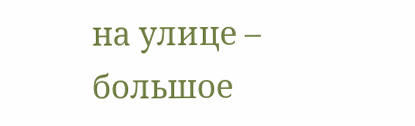на улице – большое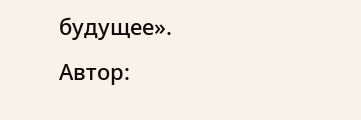будущее».
Автор: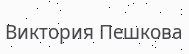Виктория Пешкова